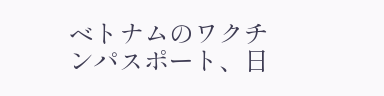ベトナムのワクチンパスポート、日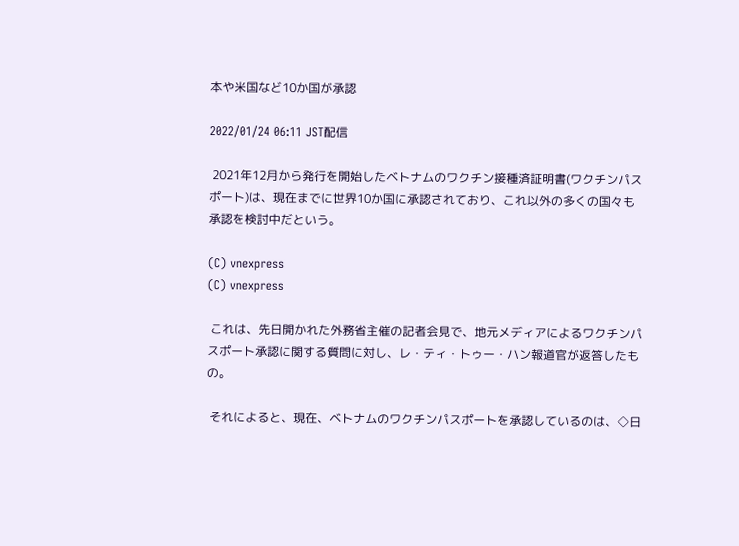本や米国など10か国が承認

2022/01/24 06:11 JST配信

 2021年12月から発行を開始したベトナムのワクチン接種済証明書(ワクチンパスポート)は、現在までに世界10か国に承認されており、これ以外の多くの国々も承認を検討中だという。

(C) vnexpress
(C) vnexpress

 これは、先日開かれた外務省主催の記者会見で、地元メディアによるワクチンパスポート承認に関する質問に対し、レ・ティ・トゥー・ハン報道官が返答したもの。

 それによると、現在、ベトナムのワクチンパスポートを承認しているのは、◇日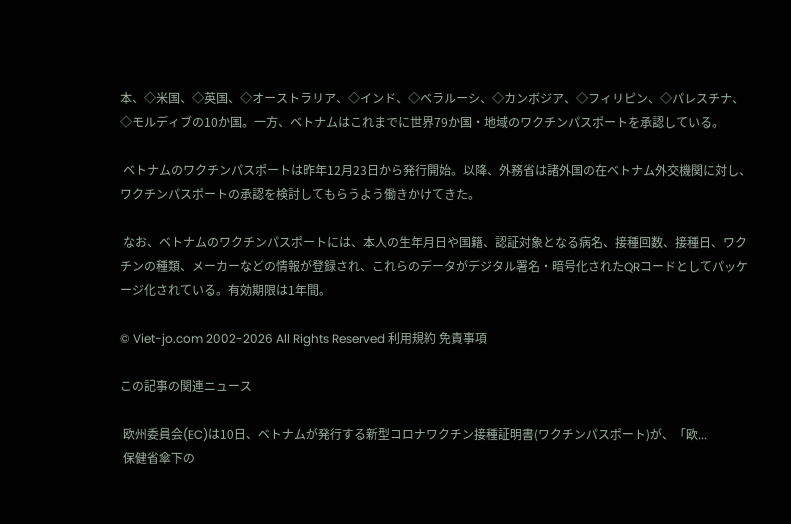本、◇米国、◇英国、◇オーストラリア、◇インド、◇ベラルーシ、◇カンボジア、◇フィリピン、◇パレスチナ、◇モルディブの10か国。一方、ベトナムはこれまでに世界79か国・地域のワクチンパスポートを承認している。

 ベトナムのワクチンパスポートは昨年12月23日から発行開始。以降、外務省は諸外国の在ベトナム外交機関に対し、ワクチンパスポートの承認を検討してもらうよう働きかけてきた。

 なお、ベトナムのワクチンパスポートには、本人の生年月日や国籍、認証対象となる病名、接種回数、接種日、ワクチンの種類、メーカーなどの情報が登録され、これらのデータがデジタル署名・暗号化されたQRコードとしてパッケージ化されている。有効期限は1年間。

© Viet-jo.com 2002-2026 All Rights Reserved 利用規約 免責事項

この記事の関連ニュース

 欧州委員会(EC)は10日、ベトナムが発行する新型コロナワクチン接種証明書(ワクチンパスポート)が、「欧...
 保健省傘下の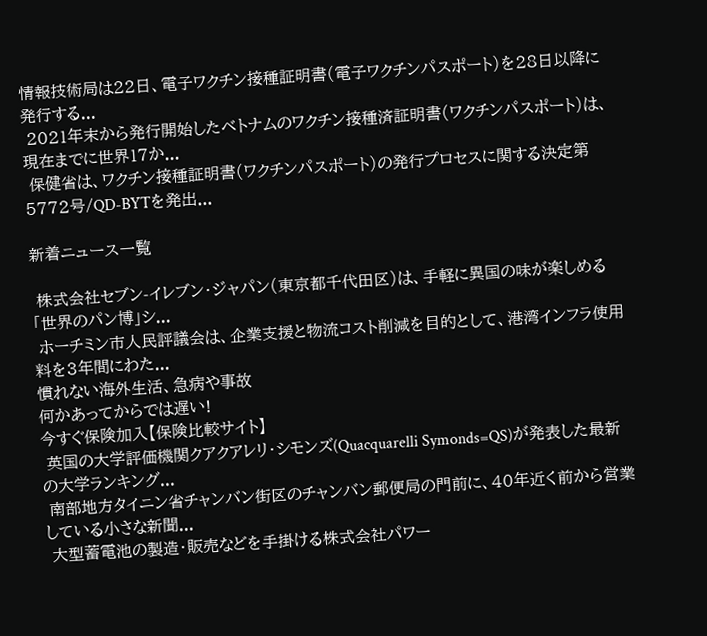情報技術局は22日、電子ワクチン接種証明書(電子ワクチンパスポート)を28日以降に発行する...
 2021年末から発行開始したベトナムのワクチン接種済証明書(ワクチンパスポート)は、現在までに世界17か...
 保健省は、ワクチン接種証明書(ワクチンパスポート)の発行プロセスに関する決定第5772号/QD-BYTを発出...

新着ニュース一覧

 株式会社セブン-イレブン・ジャパン(東京都千代田区)は、手軽に異国の味が楽しめる「世界のパン博」シ...
 ホーチミン市人民評議会は、企業支援と物流コスト削減を目的として、港湾インフラ使用料を3年間にわた...
慣れない海外生活、急病や事故
何かあってからでは遅い!
今すぐ保険加入【保険比較サイト】
 英国の大学評価機関クアクアレリ・シモンズ(Quacquarelli Symonds=QS)が発表した最新の大学ランキング...
 南部地方タイニン省チャンバン街区のチャンバン郵便局の門前に、40年近く前から営業している小さな新聞...
 大型蓄電池の製造・販売などを手掛ける株式会社パワー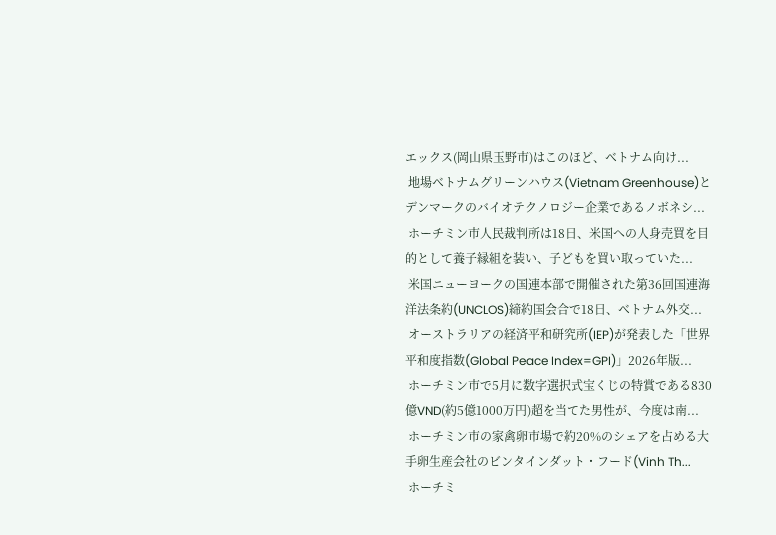エックス(岡山県玉野市)はこのほど、ベトナム向け...
 地場ベトナムグリーンハウス(Vietnam Greenhouse)とデンマークのバイオテクノロジー企業であるノボネシ...
 ホーチミン市人民裁判所は18日、米国への人身売買を目的として養子縁組を装い、子どもを買い取っていた...
 米国ニューヨークの国連本部で開催された第36回国連海洋法条約(UNCLOS)締約国会合で18日、ベトナム外交...
 オーストラリアの経済平和研究所(IEP)が発表した「世界平和度指数(Global Peace Index=GPI)」2026年版...
 ホーチミン市で5月に数字選択式宝くじの特賞である830億VND(約5億1000万円)超を当てた男性が、今度は南...
 ホーチミン市の家禽卵市場で約20%のシェアを占める大手卵生産会社のビンタインダット・フード(Vinh Th...
 ホーチミ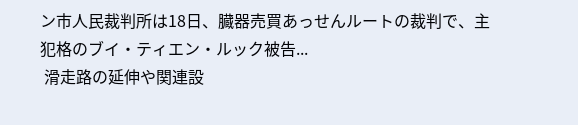ン市人民裁判所は18日、臓器売買あっせんルートの裁判で、主犯格のブイ・ティエン・ルック被告...
 滑走路の延伸や関連設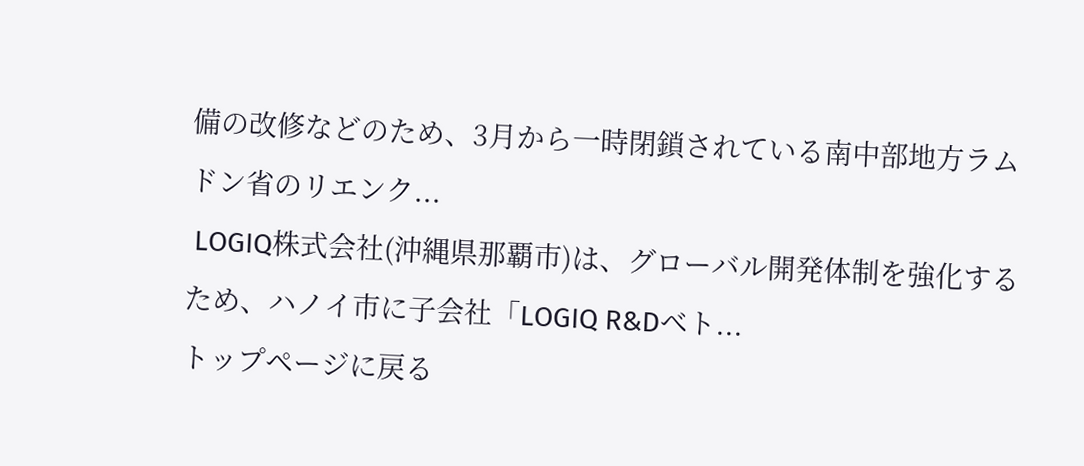備の改修などのため、3月から一時閉鎖されている南中部地方ラムドン省のリエンク...
 LOGIQ株式会社(沖縄県那覇市)は、グローバル開発体制を強化するため、ハノイ市に子会社「LOGIQ R&Dベト...
トップページに戻る